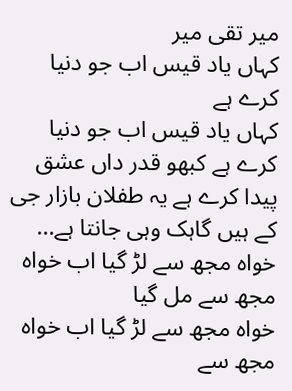میر تقی میر
کہاں یاد قیس اب جو دنیا کرے ہے
کہاں یاد قیس اب جو دنیا کرے ہے کبھو قدر داں عشق پیدا کرے ہے یہ طفلان بازار جی کے ہیں گاہک وہی جانتا ہے…
خواہ مجھ سے لڑ گیا اب خواہ مجھ سے مل گیا
خواہ مجھ سے لڑ گیا اب خواہ مجھ سے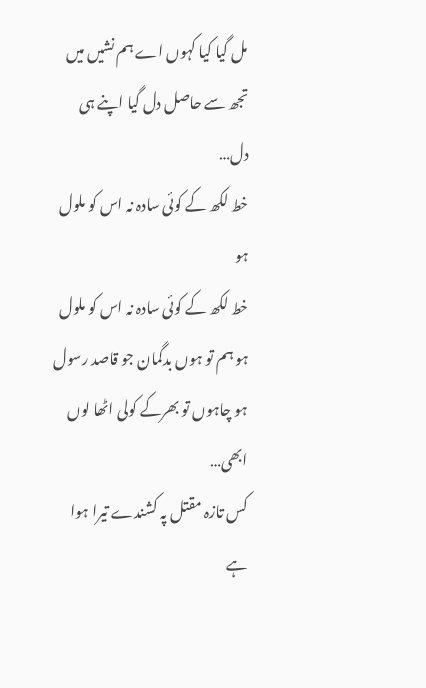مل گیا کیا کہوں اے ہم نشیں میں تجھ سے حاصل دل گیا اپنے ہی دل…
خط لکھ کے کوئی سادہ نہ اس کو ملول ہو
خط لکھ کے کوئی سادہ نہ اس کو ملول ہو ہم تو ہوں بدگمان جو قاصد رسول ہو چاہوں تو بھرکے کولی اٹھا لوں ابھی…
کس تازہ مقتل پہ کشندے تیرا ہوا ہے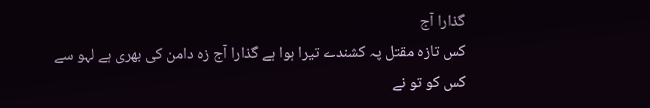گذارا آج
کس تازہ مقتل پہ کشندے تیرا ہوا ہے گذارا آج زہ دامن کی بھری ہے لہو سے کس کو تو نے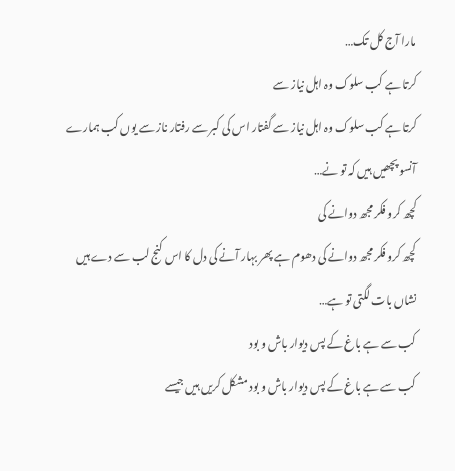مارا آج کل تک…
کرتا ہے کب سلوک وہ اہل نیاز سے
کرتا ہے کب سلوک وہ اہل نیاز سے گفتار اس کی کبر سے رفتار ناز سے یوں کب ہمارے آنسو پچھیں ہیں کہ تو نے…
کچھ کرو فکر مجھ دوانے کی
کچھ کرو فکر مجھ دوانے کی دھوم ہے پھر بہار آنے کی دل کا اس کنج لب سے دے ہیں نشاں بات لگتی تو ہے…
کب سے ہے باغ کے پس دیوار باش و بود
کب سے ہے باغ کے پس دیوار باش و بود مشکل کریں ہیں جیسے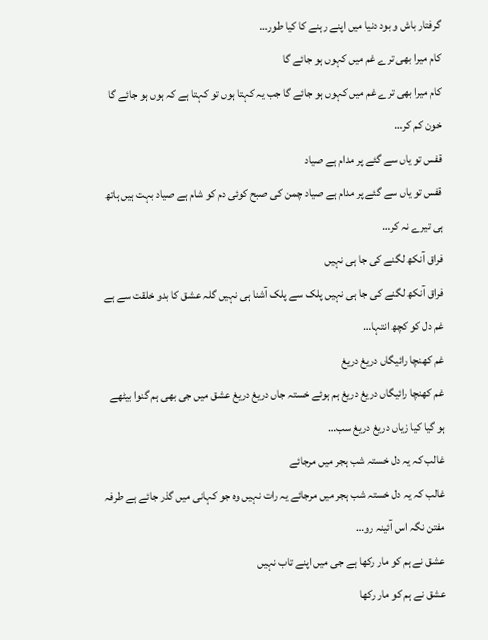گرفتار باش و بود دنیا میں اپنے رہنے کا کیا طور…
کام میرا بھی ترے غم میں کہوں ہو جائے گا
کام میرا بھی ترے غم میں کہوں ہو جائے گا جب یہ کہتا ہوں تو کہتا ہے کہ ہوں ہو جائے گا خون کم کر…
قفس تو یاں سے گئے پر مدام ہے صیاد
قفس تو یاں سے گئے پر مدام ہے صیاد چمن کی صبح کوئی دم کو شام ہے صیاد بہت ہیں ہاتھ ہی تیرے نہ کر…
فراق آنکھ لگنے کی جا ہی نہیں
فراق آنکھ لگنے کی جا ہی نہیں پلک سے پلک آشنا ہی نہیں گلہ عشق کا بدو خلقت سے ہے غم دل کو کچھ انتہا…
غم کھنچا رائیگاں دریغ دریغ
غم کھنچا رائیگاں دریغ دریغ ہم ہوئے خستہ جاں دریغ دریغ عشق میں جی بھی ہم گنوا بیٹھے ہو گیا کیا زیاں دریغ دریغ سب…
غالب کہ یہ دل خستہ شب ہجر میں مرجائے
غالب کہ یہ دل خستہ شب ہجر میں مرجائے یہ رات نہیں وہ جو کہانی میں گذر جائے ہے طرفہ مفتن نگہ اس آئینہ رو…
عشق نے ہم کو مار رکھا ہے جی میں اپنے تاب نہیں
عشق نے ہم کو مار رکھا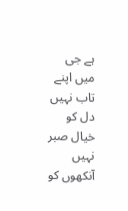ہے جی میں اپنے تاب نہیں دل کو خیال صبر نہیں آنکھوں کو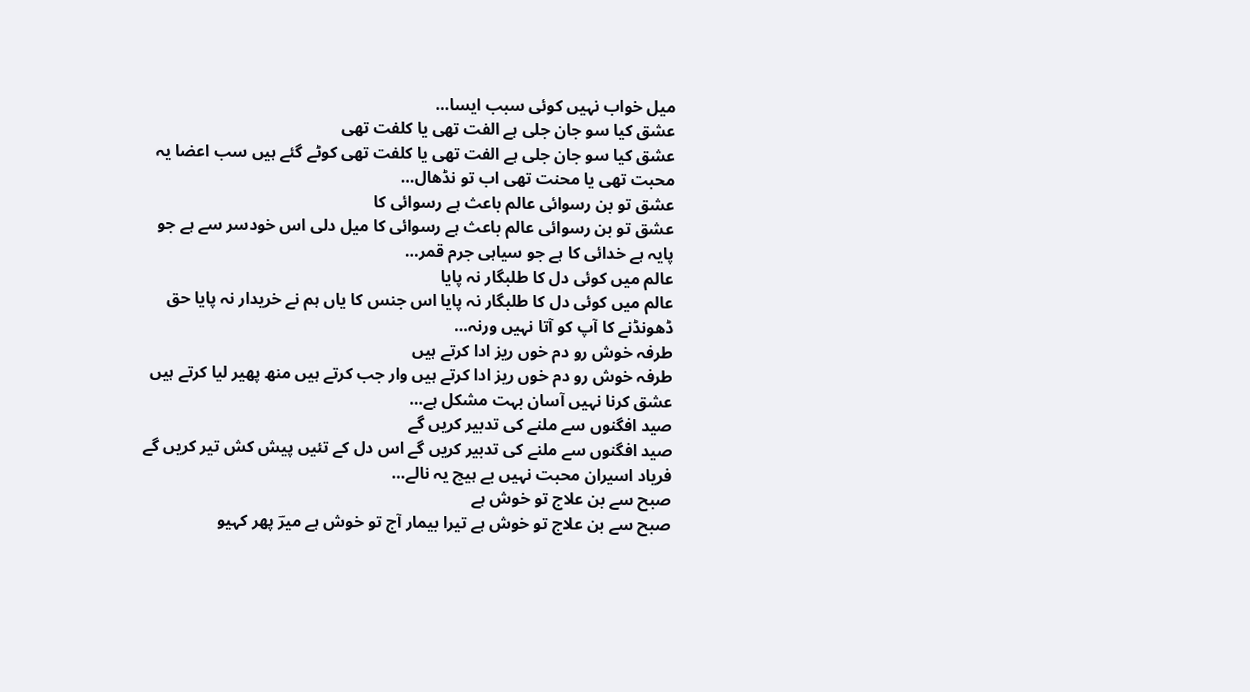میل خواب نہیں کوئی سبب ایسا…
عشق کیا سو جان جلی ہے الفت تھی یا کلفت تھی
عشق کیا سو جان جلی ہے الفت تھی یا کلفت تھی کوٹے گئے ہیں سب اعضا یہ محبت تھی یا محنت تھی اب تو نڈھال…
عشق تو بن رسوائی عالم باعث ہے رسوائی کا
عشق تو بن رسوائی عالم باعث ہے رسوائی کا میل دلی اس خودسر سے ہے جو پایہ ہے خدائی کا ہے جو سیاہی جرم قمر…
عالم میں کوئی دل کا طلبگار نہ پایا
عالم میں کوئی دل کا طلبگار نہ پایا اس جنس کا یاں ہم نے خریدار نہ پایا حق ڈھونڈنے کا آپ کو آتا نہیں ورنہ…
طرفہ خوش رو دم خوں ریز ادا کرتے ہیں
طرفہ خوش رو دم خوں ریز ادا کرتے ہیں وار جب کرتے ہیں منھ پھیر لیا کرتے ہیں عشق کرنا نہیں آسان بہت مشکل ہے…
صید افگنوں سے ملنے کی تدبیر کریں گے
صید افگنوں سے ملنے کی تدبیر کریں گے اس دل کے تئیں پیش کش تیر کریں گے فریاد اسیران محبت نہیں بے ہیچ یہ نالے…
صبح سے بن علاج تو خوش ہے
صبح سے بن علاج تو خوش ہے تیرا بیمار آج تو خوش ہے میرؔ پھر کہیو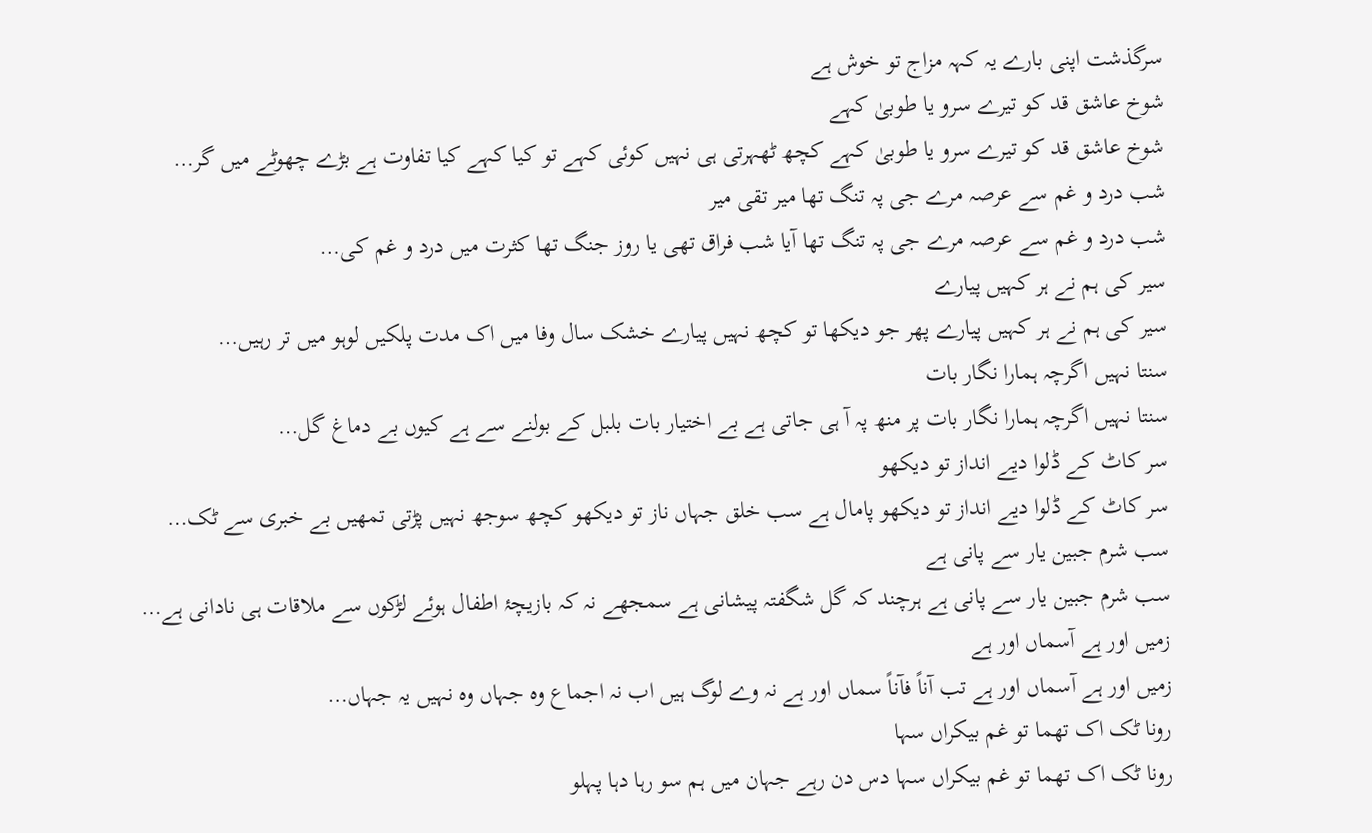سرگذشت اپنی بارے یہ کہہ مزاج تو خوش ہے
شوخ عاشق قد کو تیرے سرو یا طوبیٰ کہے
شوخ عاشق قد کو تیرے سرو یا طوبیٰ کہے کچھ ٹھہرتی ہی نہیں کوئی کہے تو کیا کہے کیا تفاوت ہے بڑے چھوٹے میں گر…
شب درد و غم سے عرصہ مرے جی پہ تنگ تھا میر تقی میر
شب درد و غم سے عرصہ مرے جی پہ تنگ تھا آیا شب فراق تھی یا روز جنگ تھا کثرت میں درد و غم کی…
سیر کی ہم نے ہر کہیں پیارے
سیر کی ہم نے ہر کہیں پیارے پھر جو دیکھا تو کچھ نہیں پیارے خشک سال وفا میں اک مدت پلکیں لوہو میں تر رہیں…
سنتا نہیں اگرچہ ہمارا نگار بات
سنتا نہیں اگرچہ ہمارا نگار بات پر منھ پہ آ ہی جاتی ہے بے اختیار بات بلبل کے بولنے سے ہے کیوں بے دماغ گل…
سر کاٹ کے ڈلوا دیے انداز تو دیکھو
سر کاٹ کے ڈلوا دیے انداز تو دیکھو پامال ہے سب خلق جہاں ناز تو دیکھو کچھ سوجھ نہیں پڑتی تمھیں بے خبری سے ٹک…
سب شرم جبین یار سے پانی ہے
سب شرم جبین یار سے پانی ہے ہرچند کہ گل شگفتہ پیشانی ہے سمجھے نہ کہ بازیچۂ اطفال ہوئے لڑکوں سے ملاقات ہی نادانی ہے…
زمیں اور ہے آسماں اور ہے
زمیں اور ہے آسماں اور ہے تب آناً فآناً سماں اور ہے نہ وے لوگ ہیں اب نہ اجماع وہ جہاں وہ نہیں یہ جہاں…
رونا ٹک اک تھما تو غم بیکراں سہا
رونا ٹک اک تھما تو غم بیکراں سہا دس دن رہے جہان میں ہم سو رہا دہا پہلو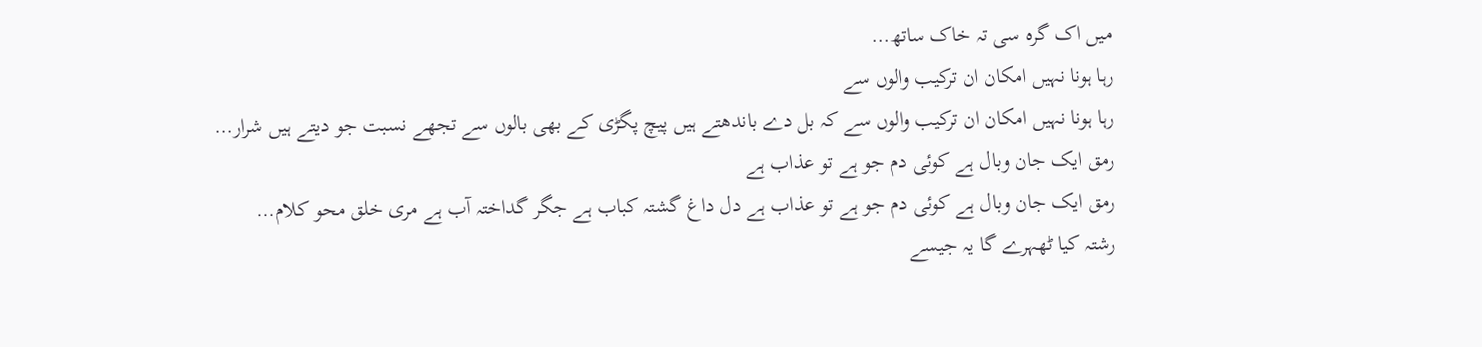میں اک گرہ سی تہ خاک ساتھ…
رہا ہونا نہیں امکان ان ترکیب والوں سے
رہا ہونا نہیں امکان ان ترکیب والوں سے کہ بل دے باندھتے ہیں پیچ پگڑی کے بھی بالوں سے تجھے نسبت جو دیتے ہیں شرار…
رمق ایک جان وبال ہے کوئی دم جو ہے تو عذاب ہے
رمق ایک جان وبال ہے کوئی دم جو ہے تو عذاب ہے دل داغ گشتہ کباب ہے جگر گداختہ آب ہے مری خلق محو کلام…
رشتہ کیا ٹھہرے گا یہ جیسے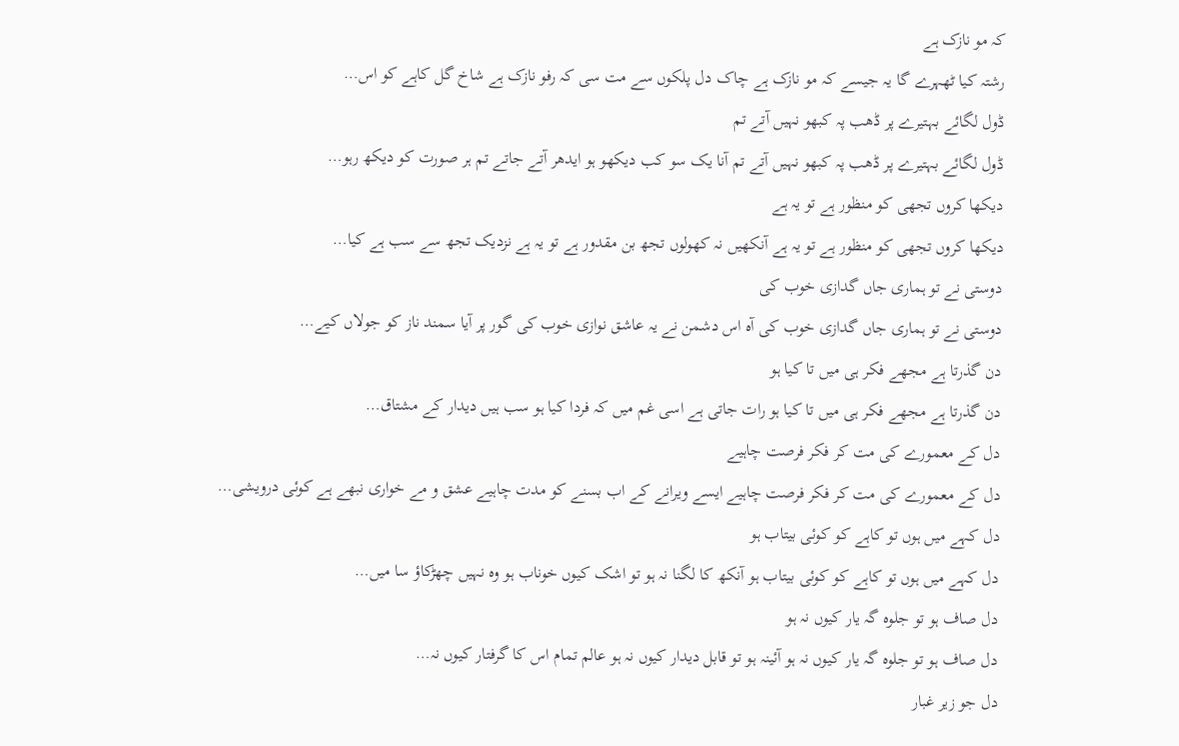کہ مو نازک ہے
رشتہ کیا ٹھہرے گا یہ جیسے کہ مو نازک ہے چاک دل پلکوں سے مت سی کہ رفو نازک ہے شاخ گل کاہے کو اس…
ڈول لگائے بہتیرے پر ڈھب پہ کبھو نہیں آتے تم
ڈول لگائے بہتیرے پر ڈھب پہ کبھو نہیں آتے تم آنا یک سو کب دیکھو ہو ایدھر آتے جاتے تم ہر صورت کو دیکھ رہو…
دیکھا کروں تجھی کو منظور ہے تو یہ ہے
دیکھا کروں تجھی کو منظور ہے تو یہ ہے آنکھیں نہ کھولوں تجھ بن مقدور ہے تو یہ ہے نزدیک تجھ سے سب ہے کیا…
دوستی نے تو ہماری جاں گدازی خوب کی
دوستی نے تو ہماری جاں گدازی خوب کی آہ اس دشمن نے یہ عاشق نوازی خوب کی گور پر آیا سمند ناز کو جولاں کیے…
دن گذرتا ہے مجھے فکر ہی میں تا کیا ہو
دن گذرتا ہے مجھے فکر ہی میں تا کیا ہو رات جاتی ہے اسی غم میں کہ فردا کیا ہو سب ہیں دیدار کے مشتاق…
دل کے معمورے کی مت کر فکر فرصت چاہیے
دل کے معمورے کی مت کر فکر فرصت چاہیے ایسے ویرانے کے اب بسنے کو مدت چاہیے عشق و مے خواری نبھے ہے کوئی درویشی…
دل کہے میں ہوں تو کاہے کو کوئی بیتاب ہو
دل کہے میں ہوں تو کاہے کو کوئی بیتاب ہو آنکھ کا لگنا نہ ہو تو اشک کیوں خوناب ہو وہ نہیں چھڑکاؤ سا میں…
دل صاف ہو تو جلوہ گہ یار کیوں نہ ہو
دل صاف ہو تو جلوہ گہ یار کیوں نہ ہو آئینہ ہو تو قابل دیدار کیوں نہ ہو عالم تمام اس کا گرفتار کیوں نہ…
دل جو زیر غبار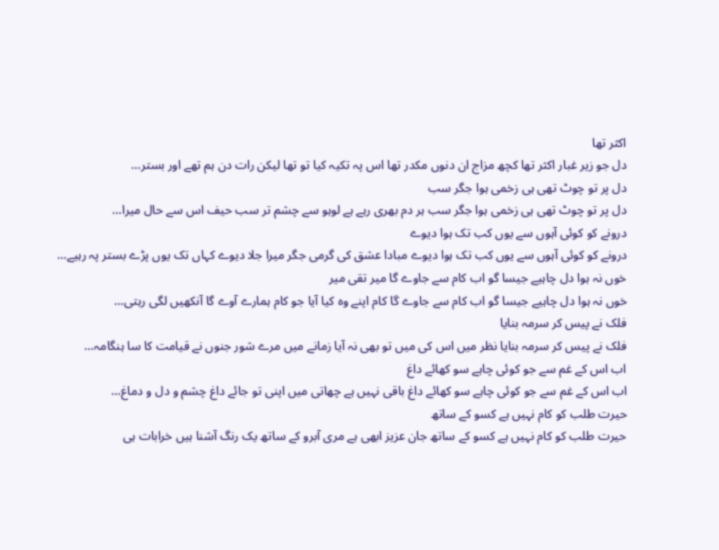اکثر تھا
دل جو زیر غبار اکثر تھا کچھ مزاج ان دنوں مکدر تھا اس پہ تکیہ کیا تو تھا لیکن رات دن ہم تھے اور بستر…
دل پر تو چوٹ تھی ہی زخمی ہوا جگر سب
دل پر تو چوٹ تھی ہی زخمی ہوا جگر سب ہر دم بھری رہے ہے لوہو سے چشم تر سب حیف اس سے حال میرا…
درونے کو کوئی آہوں سے یوں کب تک ہوا دیوے
درونے کو کوئی آہوں سے یوں کب تک ہوا دیوے مبادا عشق کی گرمی جگر میرا جلا دیوے کہاں تک یوں پڑے بستر پہ رہیے…
خوں نہ ہوا دل چاہیے جیسا گو اب کام سے جاوے گا میر تقی میر
خوں نہ ہوا دل چاہیے جیسا گو اب کام سے جاوے گا کام اپنے وہ کیا آیا جو کام ہمارے آوے گا آنکھیں لگی رہتی…
فلک نے پیس کر سرمہ بنایا
فلک نے پیس کر سرمہ بنایا نظر میں اس کی میں تو بھی نہ آیا زمانے میں مرے شور جنوں نے قیامت کا سا ہنگامہ…
اب اس کے غم سے جو کوئی چاہے سو کھائے داغ
اب اس کے غم سے جو کوئی چاہے سو کھائے داغ باقی نہیں ہے چھاتی میں اپنی تو جائے داغ چشم و دل و دماغ…
حیرت طلب کو کام نہیں ہے کسو کے ساتھ
حیرت طلب کو کام نہیں ہے کسو کے ساتھ جان عزیز ابھی ہے مری آبرو کے ساتھ یک رنگ آشنا ہیں خرابات ہی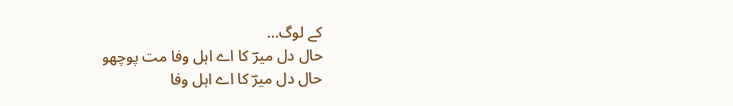کے لوگ…
حال دل میرؔ کا اے اہل وفا مت پوچھو
حال دل میرؔ کا اے اہل وفا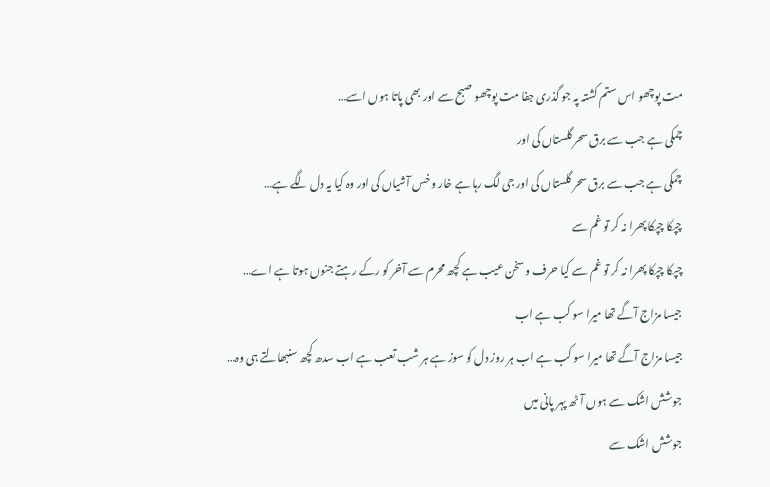مت پوچھو اس ستم کشتہ پہ جو گذری جفا مت پوچھو صبح سے اور بھی پاتا ہوں اسے…
چمکی ہے جب سے برق سحر گلستاں کی اور
چمکی ہے جب سے برق سحر گلستاں کی اور جی لگ رہا ہے خار و خس آشیاں کی اور وہ کیا یہ دل لگے ہے…
چپکا چپکا پھرا نہ کر تو غم سے
چپکا چپکا پھرا نہ کر تو غم سے کیا حرف و سخن عیب ہے کچھ محرم سے آخر کو رکے رہتے جنوں ہوتا ہے اے…
جیسا مزاج آگے تھا میرا سو کب ہے اب
جیسا مزاج آگے تھا میرا سو کب ہے اب ہر روز دل کو سوز ہے ہر شب تعب ہے اب سدھ کچھ سنبھالتے ہی وہ…
جوشش اشک سے ہوں آٹھ پہر پانی میں
جوشش اشک سے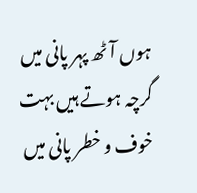ہوں آٹھ پہر پانی میں گرچہ ہوتے ہیں بہت خوف و خطر پانی میں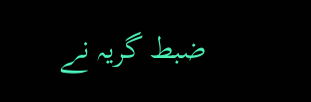ضبط گریہ نے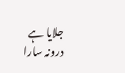جلایا ہے درونہ سارا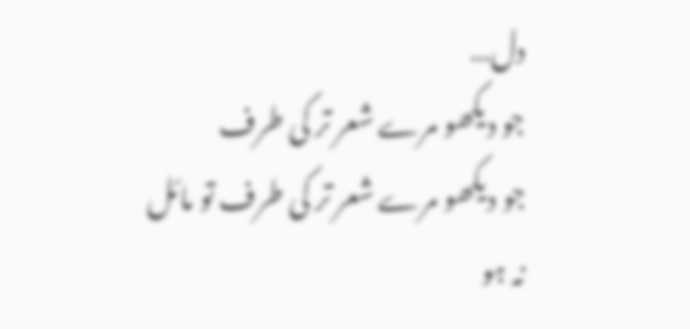دل…
جو دیکھو مرے شعر تر کی طرف
جو دیکھو مرے شعر تر کی طرف تو مائل نہ ہو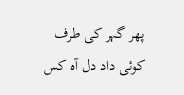پھر گہر کی طرف کوئی داد دل آہ کس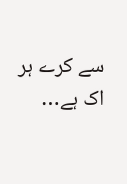سے کرے ہر اک ہے…